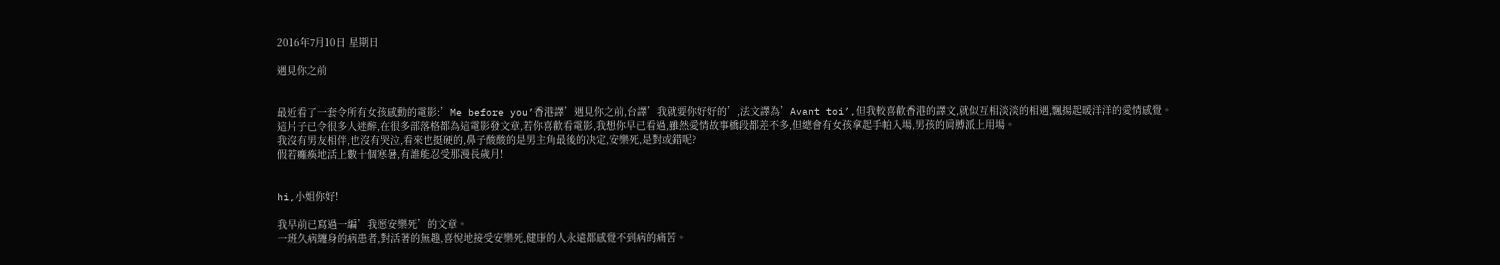2016年7月10日 星期日

遇見你之前


最近看了一套令所有女孩感動的電影:’Me before you’香港譯’遇見你之前,台譯’我就要你好好的’,法文譯為’Avant toi’,但我較喜歡香港的譯文,就似互相淡淡的相遇,飄揚起暖洋洋的愛情感覺。
這片子已令很多人迷醉,在很多部落格都為這電影發文章,若你喜歡看電影,我想你早已看過,雖然愛情故事橋段都差不多,但總會有女孩拿起手帕入場,男孩的肩膊派上用場。
我沒有男友相伴,也沒有哭泣,看來也挺硬的,鼻子酸酸的是男主角最後的决定,安樂死,是對或錯呢?
假若癱瘓地活上數十個寒暑,有誰能忍受那漫長歲月!


hi,小姐你好!

我早前已寫過一編’我愿安樂死’的文章。
一班久病纏身的病患者,對活著的無趣,喜悅地接受安樂死,健康的人永遠都感覺不到病的痛苦。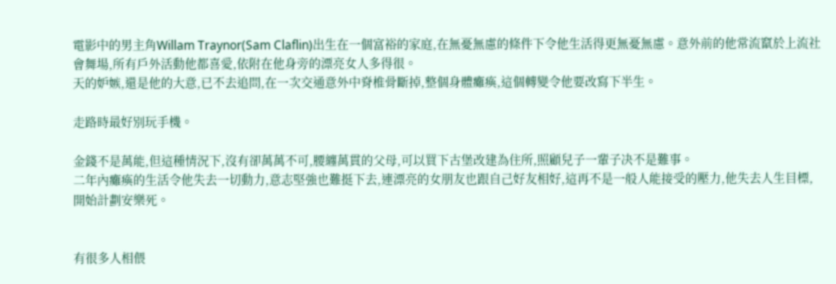電影中的男主角Willam Traynor(Sam Claflin)出生在一個富裕的家庭,在無憂無慮的條件下令他生活得更無憂無慮。意外前的他常流竄於上流社會舞場,所有戶外活動他都喜愛,依附在他身旁的漂亮女人多得很。
天的妒嫉,還是他的大意,已不去追問,在一次交通意外中脊椎骨斷掉,整個身體癱瘓,這個轉變令他要改寫下半生。

走路時最好別玩手機。

金錢不是萬能,但這種情況下,沒有卻萬萬不可,腰纏萬貫的父母,可以買下古堡改建為住所,照顧兒子一輩子决不是難事。
二年內癱瘓的生活令他失去一切動力,意志堅強也難挺下去,連漂亮的女朋友也跟自己好友相好,這再不是一般人能接受的壓力,他失去人生目標,開始計劃安樂死。


有很多人相偎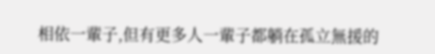相依一輩子,但有更多人一輩子都躺在孤立無援的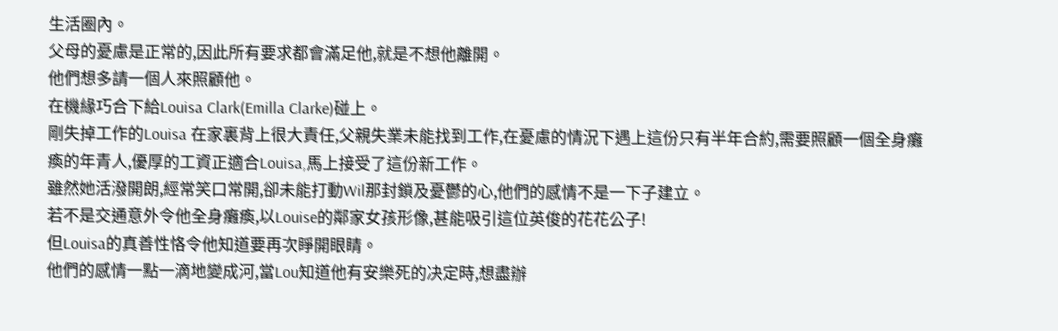生活圈內。
父母的憂慮是正常的,因此所有要求都會滿足他,就是不想他離開。
他們想多請一個人來照顧他。
在機緣巧合下給Louisa Clark(Emilla Clarke)碰上。
剛失掉工作的Louisa 在家裏背上很大責任,父親失業未能找到工作,在憂慮的情況下遇上這份只有半年合約,需要照顧一個全身癱瘓的年青人,優厚的工資正適合Louisa,馬上接受了這份新工作。
雖然她活潑開朗,經常笑口常開,卻未能打動Wil那封鎖及憂鬱的心,他們的感情不是一下子建立。
若不是交通意外令他全身癱瘓,以Louise的鄰家女孩形像,甚能吸引這位英俊的花花公子!
但Louisa的真善性恪令他知道要再次睜開眼睛。
他們的感情一點一滴地變成河,當Lou知道他有安樂死的决定時,想盡辦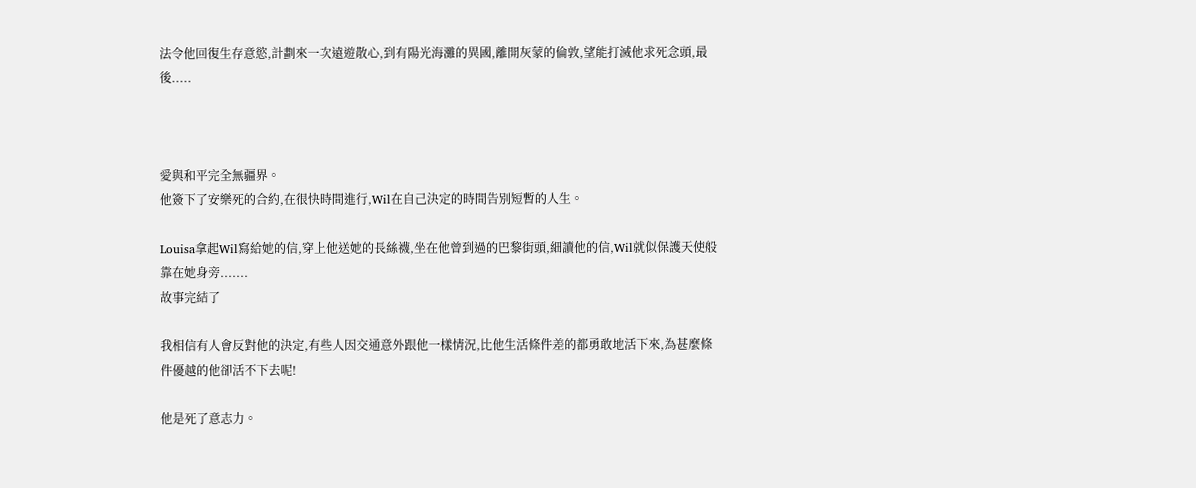法令他回復生存意慾,計劃來一次遠遊散心,到有陽光海灘的異國,離開灰蒙的倫敦,望能打滅他求死念頭,最後.....



愛與和平完全無疆界。
他簽下了安樂死的合約,在很快時間進行,Wil在自己決定的時間告別短暫的人生。

Louisa拿起Wil寫給她的信,穿上他送她的長絲襪,坐在他曾到過的巴黎街頭,細讀他的信,Wil就似保護天使般靠在她身旁.......
故事完結了

我相信有人會反對他的決定,有些人因交通意外跟他一樣情況,比他生活條件差的都勇敢地活下來,為甚麼條件優越的他卻活不下去呢!

他是死了意志力。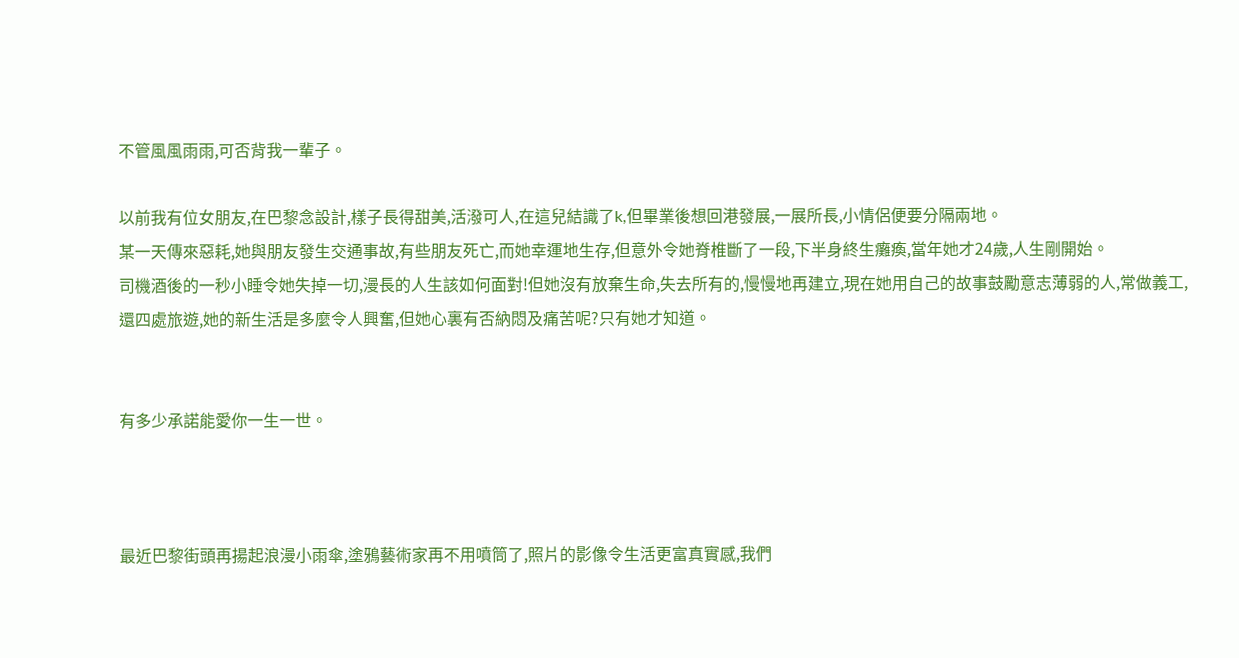不管風風雨雨,可否背我一輩子。

以前我有位女朋友,在巴黎念設計,樣子長得甜美,活潑可人,在這兒結識了k,但畢業後想回港發展,一展所長,小情侶便要分隔兩地。
某一天傳來惡耗,她與朋友發生交通事故,有些朋友死亡,而她幸運地生存,但意外令她脊椎斷了一段,下半身終生癱瘓,當年她才24歲,人生剛開始。
司機酒後的一秒小睡令她失掉一切,漫長的人生該如何面對!但她沒有放棄生命,失去所有的,慢慢地再建立,現在她用自己的故事鼓勵意志薄弱的人,常做義工,還四處旅遊,她的新生活是多麼令人興奮,但她心裏有否納悶及痛苦呢?只有她才知道。


有多少承諾能愛你一生一世。



最近巴黎街頭再揚起浪漫小雨傘,塗鴉藝術家再不用噴筒了,照片的影像令生活更富真實感,我們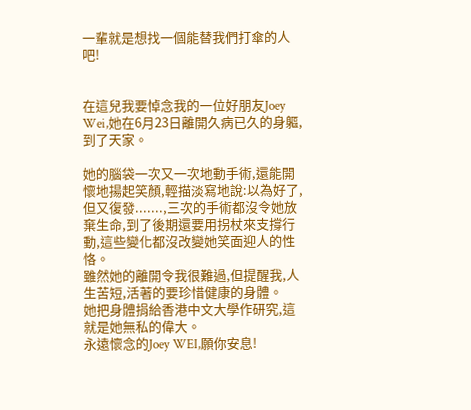一輩就是想找一個能替我們打傘的人吧!


在這兒我要悼念我的一位好朋友Joey Wei,她在6月23日離開久病已久的身軀,到了天家。

她的腦袋一次又一次地動手術,還能開懷地揚起笑顏,輕描淡寫地說:以為好了,但又復發.......,三次的手術都沒令她放棄生命,到了後期還要用拐杖來支撐行動,這些變化都沒改變她笑面迎人的性恪。
雖然她的離開令我很難過,但提醒我,人生苦短,活著的要珍惜健康的身體。
她把身體捐給香港中文大學作研究,這就是她無私的偉大。
永遠懷念的Joey WEI,願你安息!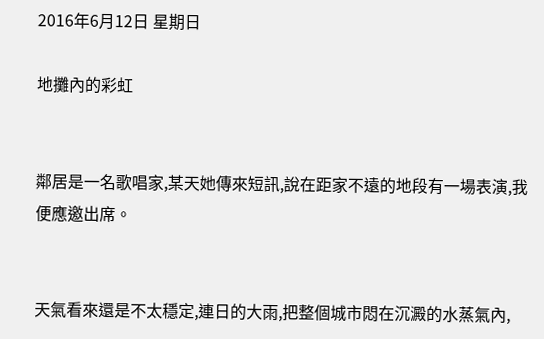2016年6月12日 星期日

地攤內的彩虹


鄰居是一名歌唱家,某天她傳來短訊,說在距家不遠的地段有一場表演,我便應邀出席。


天氣看來還是不太穩定,連日的大雨,把整個城市悶在沉澱的水蒸氣內,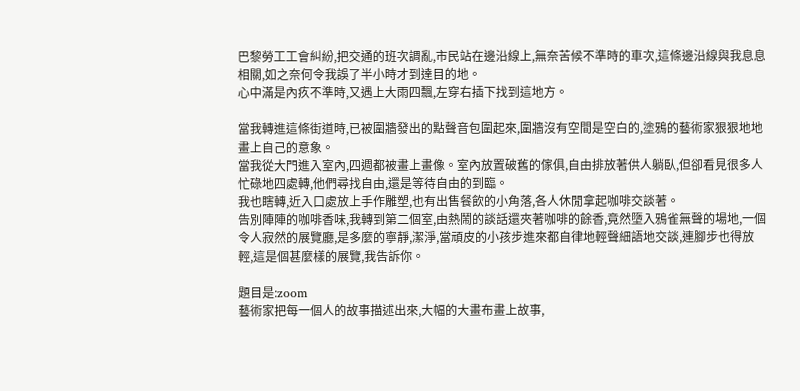巴黎勞工工會糾紛,把交通的班次調亂,市民站在邊沿線上,無奈苦候不準時的車次,這條邊沿線與我息息相關,如之奈何令我誤了半小時才到達目的地。
心中滿是內疚不準時,又遇上大雨四飄,左穿右插下找到這地方。

當我轉進這條街道時,已被圍牆發出的點聲音包圍起來,圍牆沒有空間是空白的,塗鴉的藝術家狠狠地地畫上自己的意象。
當我從大門進入室內,四週都被畫上畫像。室內放置破舊的傢俱,自由排放著供人躺臥,但卻看見很多人忙碌地四處轉,他們尋找自由,還是等待自由的到臨。
我也瞎轉,近入口處放上手作雕塑,也有出售餐飲的小角落,各人休閒拿起咖啡交談著。
告別陣陣的咖啡香味,我轉到第二個室,由熱鬧的談話還夾著咖啡的餘香,竟然墮入鴉雀無聲的場地,一個令人寂然的展覽廳,是多麼的寧靜,潔淨,當頑皮的小孩步進來都自律地輕聲細語地交談,連腳步也得放輕,這是個甚麼樣的展覽,我告訴你。

題目是:zoom
藝術家把每一個人的故事描述出來,大幅的大畫布畫上故事,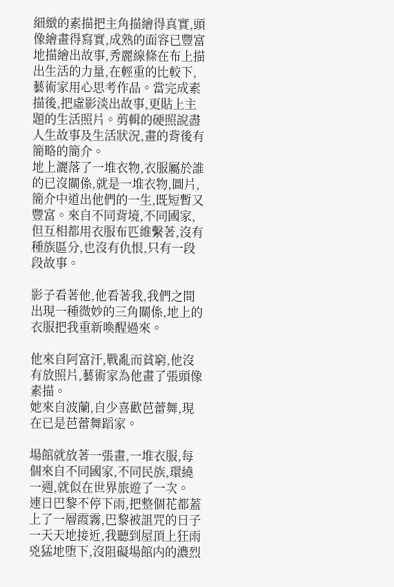細緻的素描把主角描繪得真實,頭像繪畫得寫實,成熟的面容已豐富地描繪出故事,秀麗線條在布上描出生活的力量,在輕重的比較下,藝術家用心思考作品。當完成素描後,把虛影淡出故事,更貼上主題的生活照片。剪輯的硬照說盡人生故事及生活狀況,畫的背後有簡略的簡介。
地上灑落了一堆衣物,衣服屬於誰的已沒關係,就是一堆衣物,圖片,簡介中道出他們的一生,既短暫又豐富。來自不同背境,不同國家,但互相都用衣服布匹維繫著,沒有種族區分,也沒有仇恨,只有一段段故事。

影子看著他,他看著我,我們之間出現一種微妙的三角關係,地上的衣服把我重新喚醒過來。

他來自阿富汗,戰亂而貧窮,他沒有放照片,藝術家為他畫了張頭像素描。
她來自波蘭,自少喜歡芭蕾舞,現在已是芭蕾舞蹈家。

場館就放著一張畫,一堆衣服,每個來自不同國家,不同民族,環繞一週,就似在世界旅遊了一次。
連日巴黎不停下雨,把整個花都蓋上了一層霞霧,巴黎被詛咒的日子一天天地接近,我聽到屋頂上狂雨兇猛地堕下,沒阻礙場館内的濃烈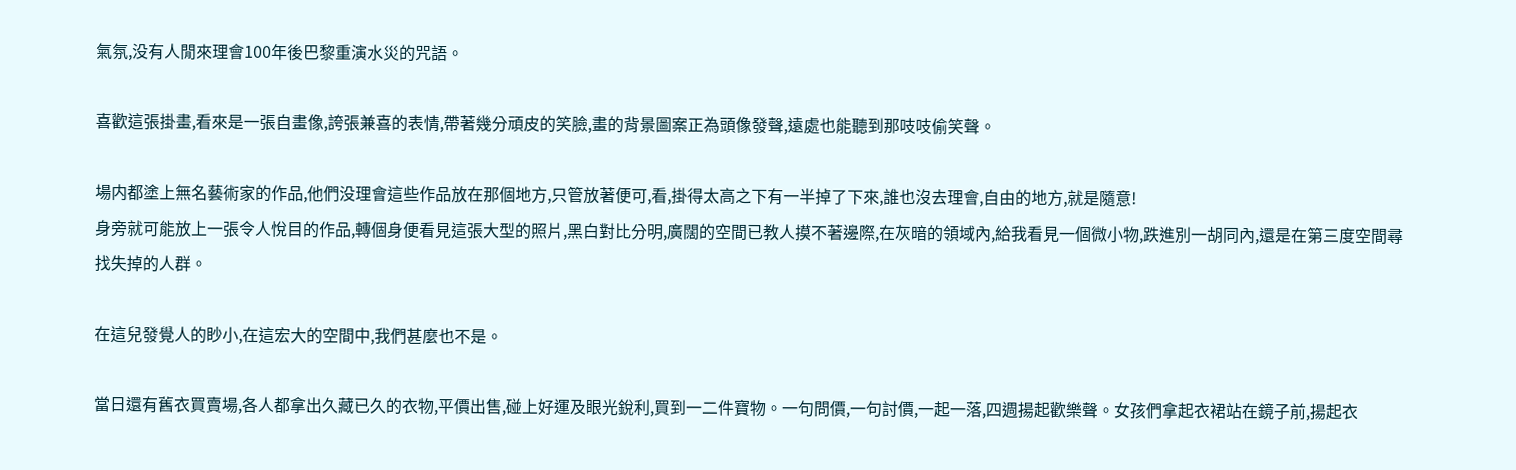氣氛,没有人閒來理會100年後巴黎重演水災的咒語。

喜歡這張掛畫,看來是一張自畫像,誇張兼喜的表情,帶著幾分頑皮的笑臉,畫的背景圖案正為頭像發聲,遠處也能聽到那吱吱偷笑聲。

場内都塗上無名藝術家的作品,他們没理會這些作品放在那個地方,只管放著便可,看,掛得太高之下有一半掉了下來,誰也沒去理會,自由的地方,就是隨意!
身旁就可能放上一張令人悅目的作品,轉個身便看見這張大型的照片,黑白對比分明,廣闊的空間已教人摸不著邊際,在灰暗的領域內,給我看見一個微小物,跌進別一胡同內,還是在第三度空間尋找失掉的人群。

在這兒發覺人的眇小,在這宏大的空間中,我們甚麼也不是。

當日還有舊衣買賣場,各人都拿出久藏已久的衣物,平價出售,碰上好運及眼光銳利,買到一二件寶物。一句問價,一句討價,一起一落,四週揚起歡樂聲。女孩們拿起衣裙站在鏡子前,揚起衣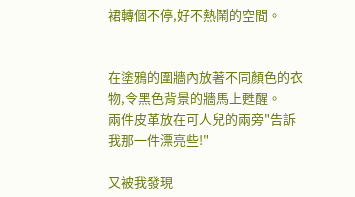裙轉個不停,好不熱鬧的空間。


在塗鴉的圍牆內放著不同顏色的衣物,令黑色背景的牆馬上甦醒。
兩件皮革放在可人兒的兩旁"告訴我那一件漂亮些!"

又被我發現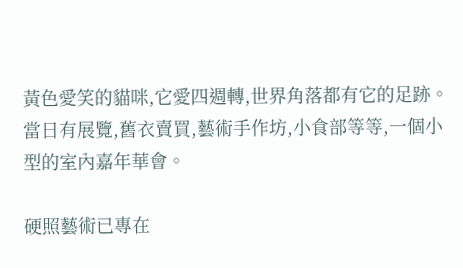黃色愛笑的貓咪,它愛四週轉,世界角落都有它的足跡。
當日有展覽,舊衣賣買,藝術手作坊,小食部等等,一個小型的室內嘉年華會。

硬照藝術已專在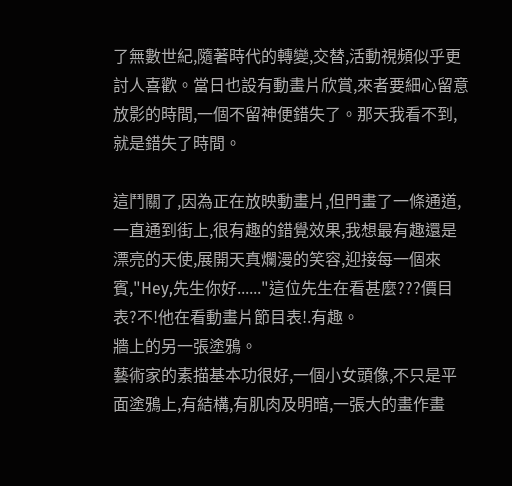了無數世紀,隨著時代的轉變,交替,活動視頻似乎更討人喜歡。當日也設有動畫片欣賞,來者要細心留意放影的時間,一個不留神便錯失了。那天我看不到,就是錯失了時間。

這鬥關了,因為正在放映動畫片,但門畫了一條通道,一直通到街上,很有趣的錯覺效果,我想最有趣還是漂亮的天使,展開天真爛漫的笑容,迎接每一個來賓,"Hey,先生你好......"這位先生在看甚麼???價目表?不!他在看動畫片節目表!.有趣。
牆上的另一張塗鴉。
藝術家的素描基本功很好,一個小女頭像,不只是平面塗鴉上,有結構,有肌肉及明暗,一張大的畫作畫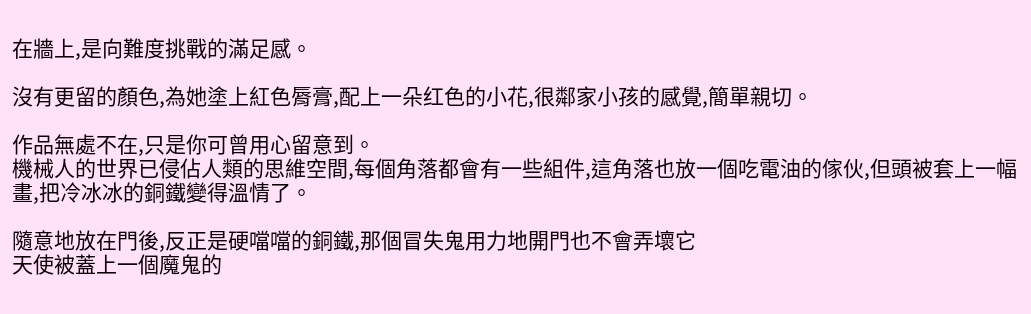在牆上,是向難度挑戰的滿足感。

沒有更留的顏色,為她塗上紅色脣膏,配上一朵红色的小花,很鄰家小孩的感覺,簡單親切。

作品無處不在,只是你可曾用心留意到。
機械人的世界已侵佔人類的思維空間,每個角落都會有一些組件,這角落也放一個吃電油的傢伙,但頭被套上一幅畫,把冷冰冰的銅鐵變得溫情了。

隨意地放在門後,反正是硬噹噹的銅鐵,那個冒失鬼用力地開門也不會弄壞它
天使被蓋上一個魔鬼的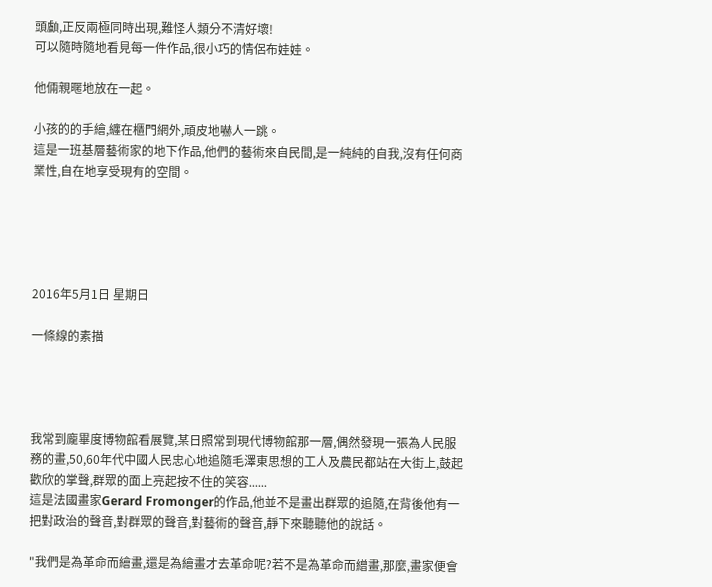頭顱,正反兩極同時出現,難怪人類分不清好壞!
可以隨時隨地看見每一件作品,很小巧的情侶布娃娃。

他倆親暱地放在一起。

小孩的的手繪,纏在櫃門網外,頑皮地嚇人一跳。
這是一班基層藝術家的地下作品,他們的藝術來自民間,是一純純的自我,沒有任何商業性,自在地享受現有的空間。





2016年5月1日 星期日

一條線的素描




我常到龐畢度博物館看展覽,某日照常到現代博物館那一層,偶然發現一張為人民服務的畫,50,60年代中國人民忠心地追隨毛澤東思想的工人及農民都站在大街上,鼓起歡欣的掌聲,群眾的面上亮起按不住的笑容......
這是法國畫家Gerard Fromonger的作品,他並不是畫出群眾的追隨,在背後他有一把對政治的聲音,對群眾的聲音,對藝術的聲音,靜下來聽聽他的說話。

"我們是為革命而繪畫,還是為繪畫才去革命呢?若不是為革命而繒畫,那麼,畫家便會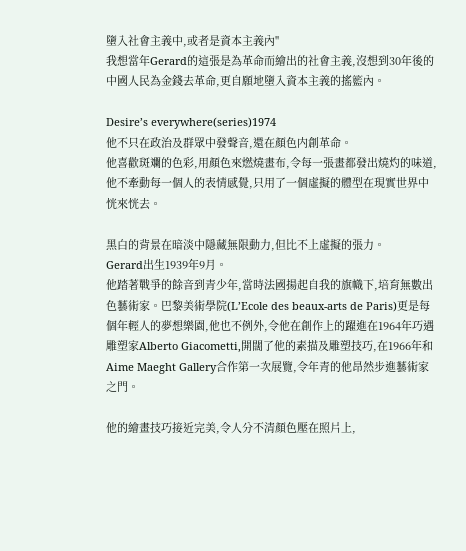墮入社會主義中,或者是資本主義內"
我想當年Gerard的這張是為革命而繪出的社會主義,沒想到30年後的中國人民為金錢去革命,更自願地墮入資本主義的搖籃內。

Desire’s everywhere(series)1974
他不只在政治及群眾中發聲音,還在顏色内創革命。
他喜歡斑斕的色彩,用顏色來燃燒畫布,令每一張畫都發出燒灼的味道,他不牽動每一個人的表情感覺,只用了一個虛擬的體型在現實世界中恍來恍去。

黑白的背景在暗淡中隱藏無限動力,但比不上虛擬的張力。
Gerard出生1939年9月。
他踏著戰爭的餘音到青少年,當時法國揚起自我的旗幟下,培育無數出色藝術家。巴黎美術學院(L’Ecole des beaux-arts de Paris)更是每個年輕人的夢想樂園,他也不例外,令他在創作上的躍進在1964年巧遇雕塑家Alberto Giacometti,開闊了他的素描及雕塑技巧,在1966年和Aime Maeght Gallery合作第一次展覽,令年青的他昂然步進藝術家之門。

他的繪畫技巧接近完美,令人分不清顏色壓在照片上,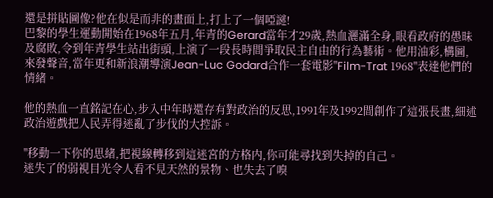還是拼貼圖像?他在似是而非的畫面上,打上了一個啞謎!
巴黎的學生運動開始在1968年五月,年青的Gerard當年才29歲,熱血灑滿全身,眼看政府的愚昧及腐敗,令到年青學生站出街頭,上演了一段長時間爭取民主自由的行為藝術。他用油彩,構圖,來發聲音,當年更和新浪潮導演Jean-Luc Godard合作一套電影"Film-Trat 1968"表達他們的情緒。

他的熱血一直銘記在心,步入中年時還存有對政治的反思,1991年及1992間創作了這張長畫,細述政治遊戲把人民弄得迷亂了步伐的大控訴。

"移動一下你的思緒,把視線轉移到這迷宮的方格内,你可能尋找到失掉的自己。
迷失了的弱視目光令人看不見天然的景物、也失去了嗅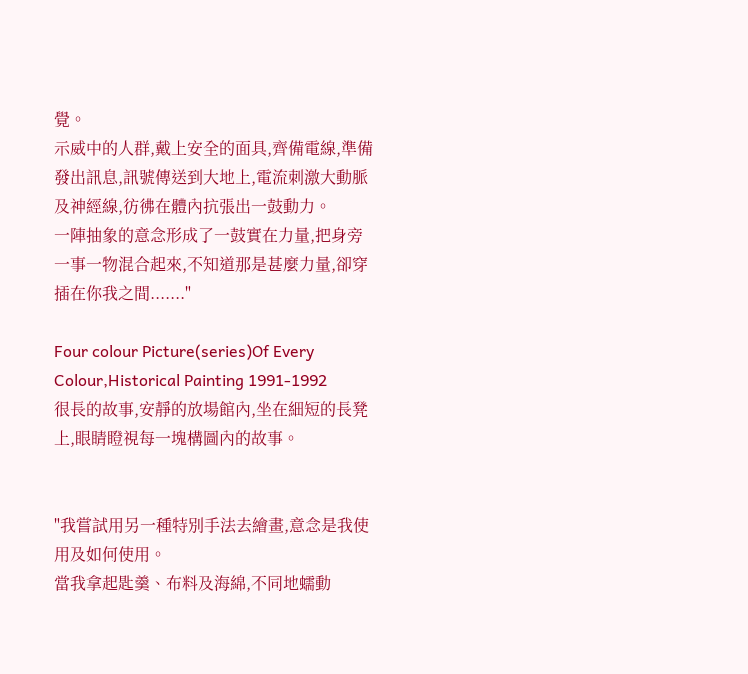覺。
示威中的人群,戴上安全的面具,齊備電線,準備發出訊息,訊號傳送到大地上,電流刺激大動脈及神經線,彷彿在體內抗張出一鼓動力。
一陣抽象的意念形成了一鼓實在力量,把身旁一事一物混合起來,不知道那是甚麼力量,卻穿插在你我之間......."

Four colour Picture(series)Of Every Colour,Historical Painting 1991-1992
很長的故事,安靜的放場館內,坐在細短的長凳上,眼睛瞪視每一塊構圖內的故事。


"我嘗試用另一種特別手法去繪畫,意念是我使用及如何使用。
當我拿起匙羹、布料及海綿,不同地蠕動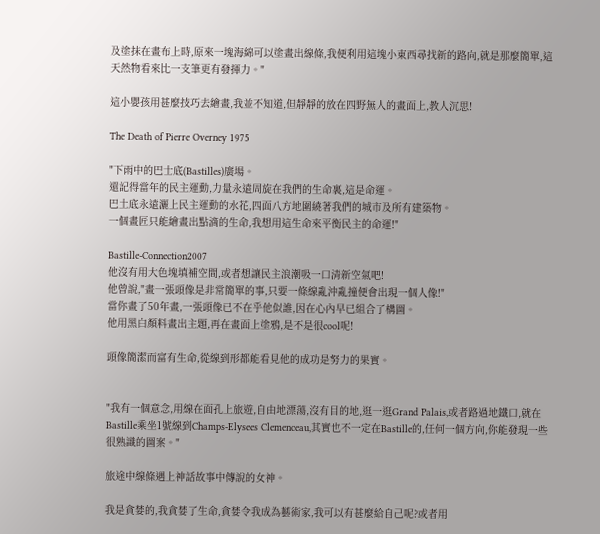及塗抹在畫布上時,原來一塊海綿可以塗畫出線條,我便利用這塊小東西尋找新的路向,就是那麼簡單,這天然物看來比一支筆更有發揮力。"

這小嬰孩用甚麼技巧去繪畫,我並不知道,但靜靜的放在四野無人的畫面上,教人沉思!

The Death of Pierre Overney 1975

"下雨中的巴士底(Bastilles)廣場。
還記得當年的民主運動,力量永遠周旋在我們的生命裏,這是命運。
巴土底永遠灑上民主運動的水花,四面八方地圍繞著我們的城市及所有建築物。
一個畫匠只能繪畫出點滴的生命,我想用這生命來平衡民主的命運!"

Bastille-Connection2007
他沒有用大色塊填補空間,或者想讓民主浪潮吸一口清新空氣吧!
他曾說,"畫一張頭像是非常簡單的事,只要一條線亂沖亂撞便會出現一個人像!"
當你畫了50年畫,一張頭像已不在乎他似誰,因在心內早已組合了構圖。
他用黑白顏料畫出主題,再在畫面上塗鴉,是不是很cool呢!

頭像簡潔而富有生命,從線到形都能看見他的成功是努力的果實。


"我有一個意念,用線在面孔上旅遊,自由地漂蕩,沒有目的地,逛一逛Grand Palais,或者路過地鐵口,就在Bastille乘坐1號線到Champs-Elysees Clemenceau,其實也不一定在Bastille的,任何一個方向,你能發現一些很熟識的圖案。"

旅途中線條遇上神話故事中傳說的女神。

我是貪婪的,我貪婪了生命,貪婪令我成為藝術家,我可以有甚麼給自己呢?或者用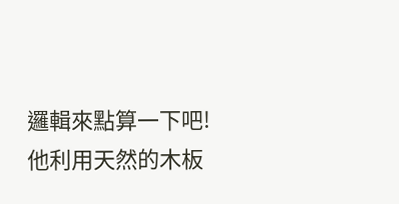邏輯來點算一下吧!
他利用天然的木板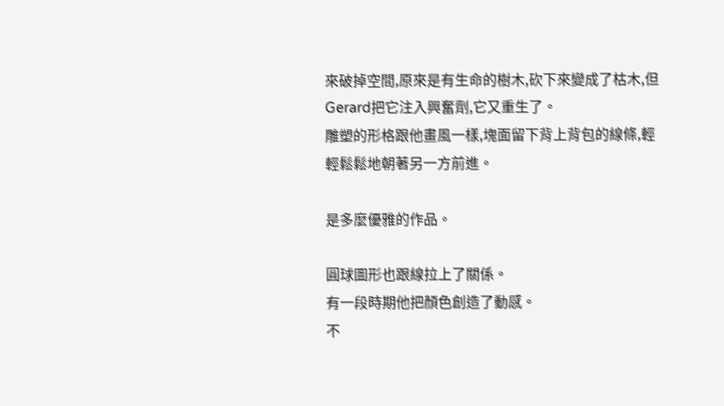來破掉空間,原來是有生命的樹木,砍下來變成了枯木,但Gerard把它注入興奮劑,它又重生了。
雕塑的形格跟他畫風一樣,塊面留下背上背包的線條,輕輕鬆鬆地朝著另一方前進。

是多麼優雅的作品。

圓球圖形也跟線拉上了關係。
有一段時期他把顏色創造了動感。
不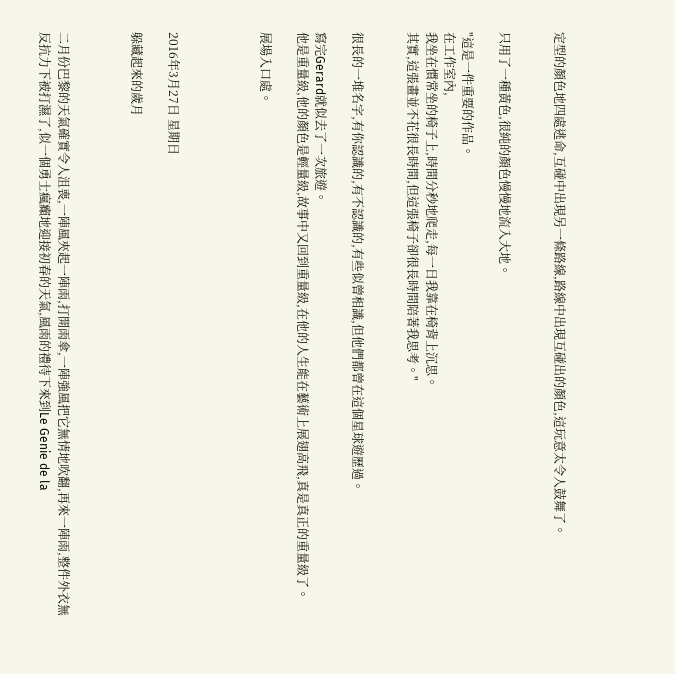定型的顏色地四處逃命,互碰中出現另一條路線,路線中出現互碰出的顏色,這玩意太令人鼓舞了。


只用了一種黃色,很純的顏色慢慢地流入大地。

"這是一件重要的作品。
在工作室內,
我坐在慣常坐的椅子上,時間分秒地爬走,每一日我靠在椅背上沉思。
其實,這張畫並不花很長時間,但這張椅子卻很長時間陪著我思考。"


很長的一堆名字,有你認識的,有不認識的,有些似曾相識,但他們都曾在這個星球遊歷過。

寫完Gerard就似去了一次旅遊。
他是重量級,他的顏色是輕量級,故事中又回到重量級,在他的人生能在藝術上展翅高飛,真是真正的重量級了。

展場入口處。




2016年3月27日 星期日

躲藏起來的歲月



二月份巴黎的天氣確實令人沮喪,一陣風夾起一陣雨,打開雨傘,一陣強風把它無情地吹翻,再來一陣雨,整件外衣無反抗力下被打濕了,似一個勇士瘋癲地迎接初春的天氣,風雨的禮待下來到Le Genie de la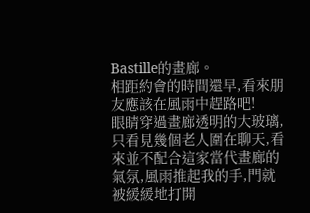Bastille的畫廊。
相距約會的時間還早,看來朋友應該在風雨中趕路吧!
眼睛穿過畫廊透明的大玻璃,只看見幾個老人圍在聊天,看來並不配合這家當代畫廊的氣氛,風雨推起我的手,門就被緩緩地打開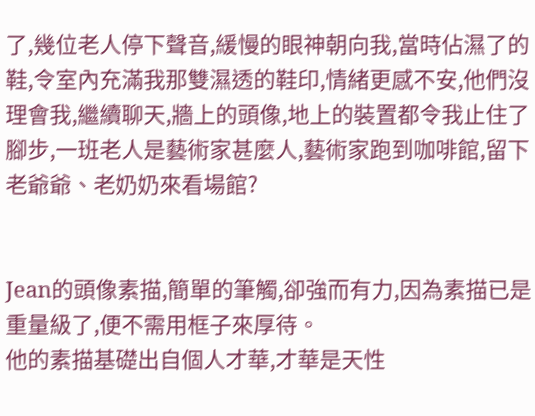了,幾位老人停下聲音,緩慢的眼神朝向我,當時佔濕了的鞋,令室內充滿我那雙濕透的鞋印,情緒更感不安,他們沒理會我,繼續聊天,牆上的頭像,地上的裝置都令我止住了腳步,一班老人是藝術家甚麼人,藝術家跑到咖啡館,留下老爺爺、老奶奶來看場館?


Jean的頭像素描,簡單的筆觸,卻強而有力,因為素描已是重量級了,便不需用框子來厚待。
他的素描基礎出自個人才華,才華是天性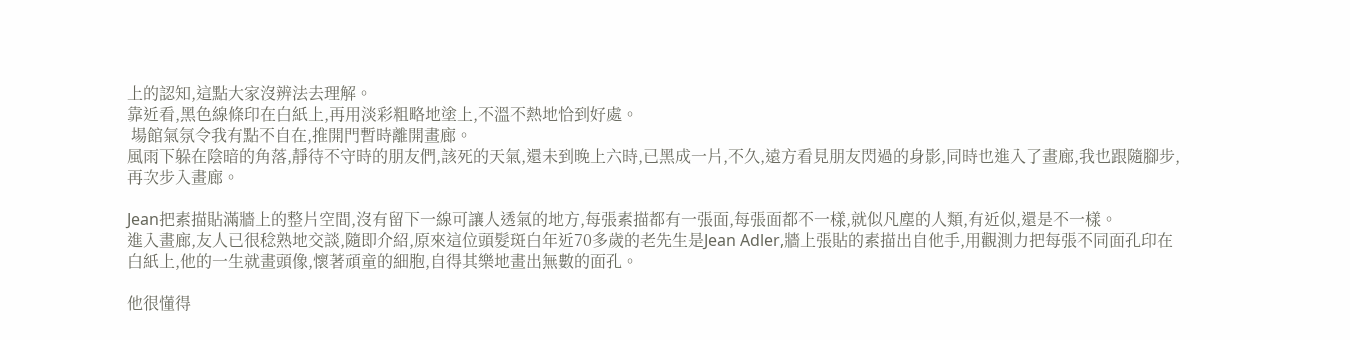上的認知,這點大家沒辨法去理解。
靠近看,黑色線條印在白紙上,再用淡彩粗略地塗上,不溫不熱地恰到好處。
 場館氣氛令我有點不自在,推開門暫時離開畫廊。
風雨下躲在陰暗的角落,靜待不守時的朋友們,該死的天氣,還未到晚上六時,已黑成一片,不久,遠方看見朋友閃過的身影,同時也進入了畫廊,我也跟隨腳步,再次步入畫廊。

Jean把素描貼滿牆上的整片空間,沒有留下一線可讓人透氣的地方,每張素描都有一張面,每張面都不一樣,就似凡塵的人類,有近似,還是不一樣。
進入畫廊,友人已很稔熟地交談,隨即介紹,原來這位頭髮斑白年近70多歲的老先生是Jean Adler,牆上張貼的素描出自他手,用觀測力把每張不同面孔印在白紙上,他的一生就畫頭像,懷著頑童的細胞,自得其樂地畫出無數的面孔。

他很懂得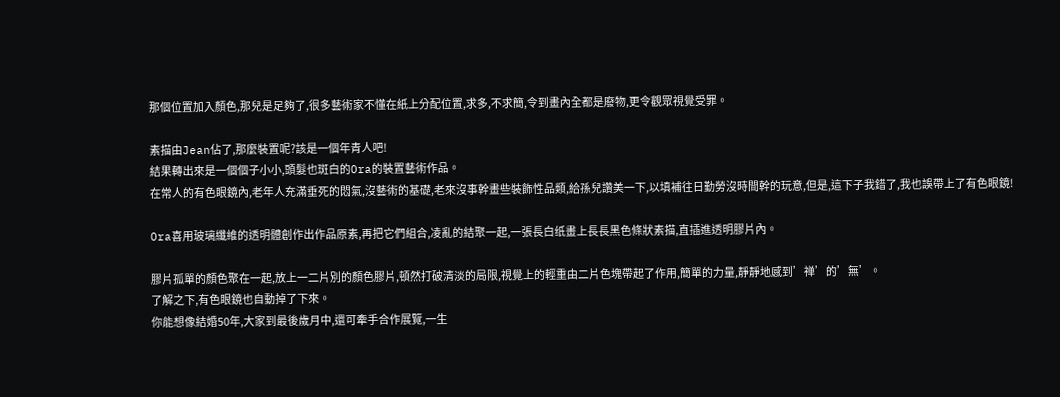那個位置加入顏色,那兒是足夠了,很多藝術家不懂在紙上分配位置,求多,不求簡,令到畫內全都是廢物,更令觀眾視覺受罪。

素描由Jean佔了,那麼裝置呢?該是一個年青人吧!
結果轉出來是一個個子小小,頭髮也斑白的Ora的裝置藝術作品。
在常人的有色眼鏡內,老年人充滿垂死的悶氣,沒藝術的基礎,老來沒事幹畫些裝飾性品類,給孫兒讚美一下,以填補往日勤勞沒時間幹的玩意,但是,這下子我錯了,我也誤帶上了有色眼鏡!

Ora喜用玻璃纖維的透明體創作出作品原素,再把它們組合,凌亂的結聚一起,一張長白纸畫上長長黑色條狀素描,直插進透明膠片內。

膠片孤單的顏色聚在一起,放上一二片別的顏色膠片,頓然打破清淡的局限,視覺上的輕重由二片色塊帶起了作用,簡單的力量,靜靜地感到’禅’的’無’。
了解之下,有色眼鏡也自動掉了下來。
你能想像結婚50年,大家到最後歲月中,還可牽手合作展覽,一生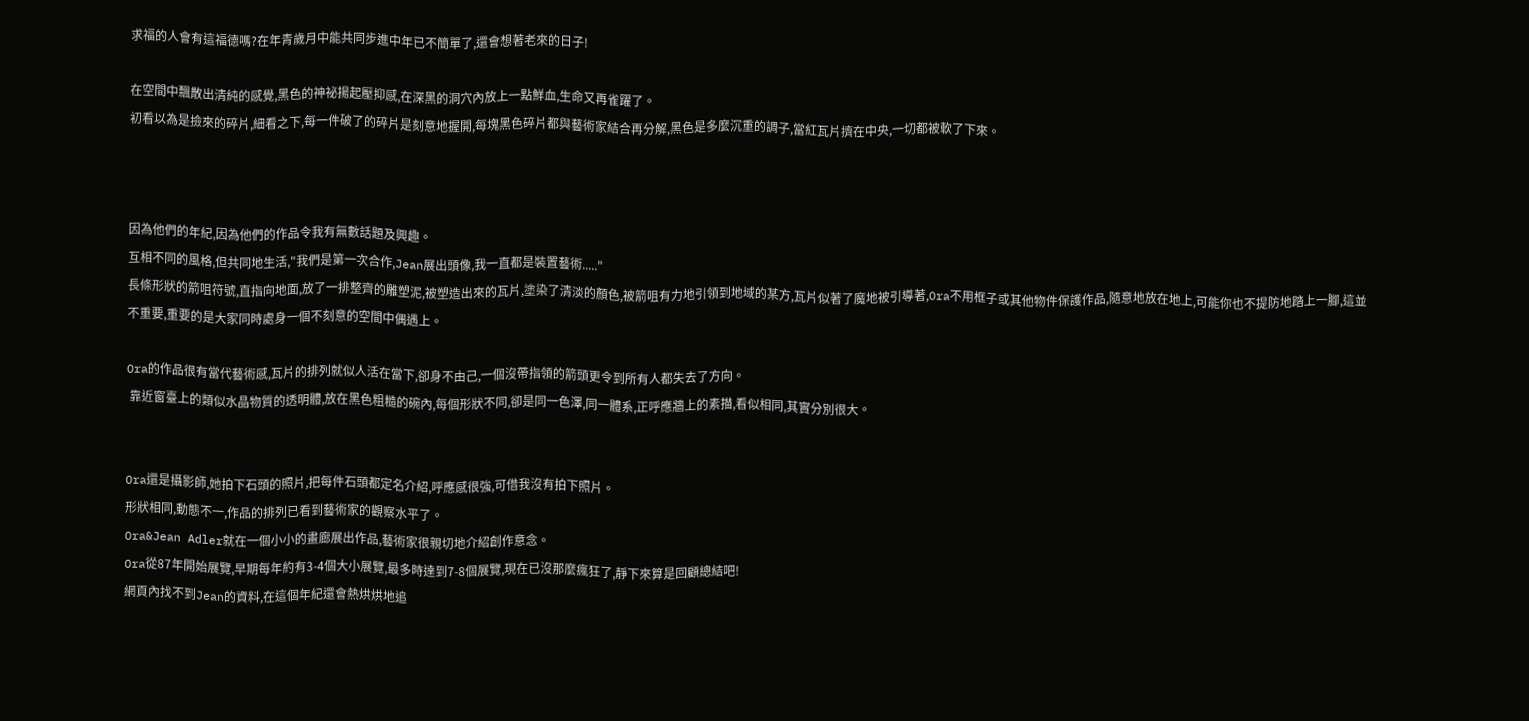求福的人會有這福德嗎?在年青歲月中能共同步進中年已不簡單了,還會想著老來的日子!

在空間中飄散出清純的感覺,黑色的神祕揚起壓抑感,在深黑的洞穴內放上一點鮮血,生命又再雀躍了。
初看以為是撿來的碎片,細看之下,每一件破了的碎片是刻意地握開,每塊黑色碎片都與藝術家結合再分解,黑色是多麼沉重的調子,當紅瓦片擠在中央,一切都被軟了下來。



因為他們的年紀,因為他們的作品令我有無數話題及興趣。
互相不同的風格,但共同地生活,"我們是第一次合作,Jean展出頭像,我一直都是裝置藝術....."
長條形狀的箭咀符號,直指向地面,放了一排整齊的雕塑泥,被塑造出來的瓦片,塗染了清淡的顏色,被箭咀有力地引領到地域的某方,瓦片似著了魔地被引導著,Ora不用框子或其他物件保護作品,隨意地放在地上,可能你也不提防地踏上一腳,這並不重要,重要的是大家同時處身一個不刻意的空間中偶遇上。

Ora的作品很有當代藝術感,瓦片的排列就似人活在當下,卻身不由己,一個沒帶指領的箭頭更令到所有人都失去了方向。
 靠近窗臺上的類似水晶物質的透明體,放在黑色粗糙的碗內,每個形狀不同,卻是同一色澤,同一體系,正呼應牆上的素描,看似相同,其實分別很大。


Ora還是攝影師,她拍下石頭的照片,把每件石頭都定名介紹,呼應感很強,可借我沒有拍下照片。
形狀相同,動態不一,作品的排列已看到藝術家的觀察水平了。
Ora&Jean Adler就在一個小小的畫廊展出作品,藝術家很親切地介紹創作意念。
Ora從87年開始展覽,早期每年約有3-4個大小展覽,最多時達到7-8個展覽,現在已沒那麼瘋狂了,靜下來算是回顧總結吧!
網頁內找不到Jean的資料,在這個年紀還會熱烘烘地追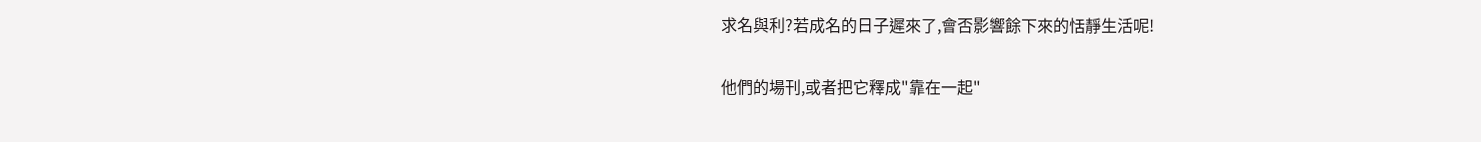求名與利?若成名的日子遲來了,會否影響餘下來的恬靜生活呢!

他們的場刊,或者把它釋成"靠在一起"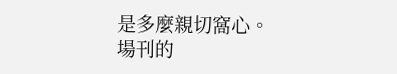是多麼親切窩心。
場刊的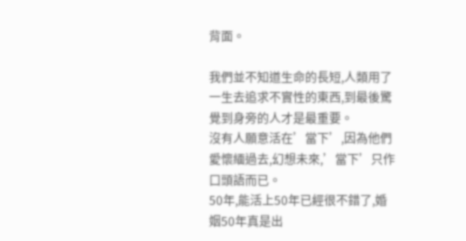背面。

我們並不知道生命的長短,人類用了一生去追求不實性的東西,到最後驚覺到身旁的人才是最重要。
沒有人願意活在’當下’,因為他們愛懷緬過去,幻想未來,’當下’只作口頭語而已。
50年,能活上50年已經很不錯了,婚姻50年真是出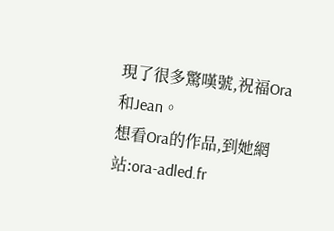現了很多驚嘆號,祝福Ora和Jean。
想看Ora的作品,到她網站:ora-adled.fr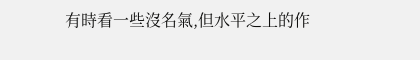有時看一些沒名氣,但水平之上的作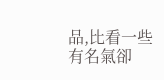品,比看一些有名氣卻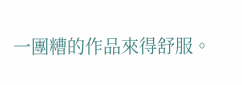一團糟的作品來得舒服。